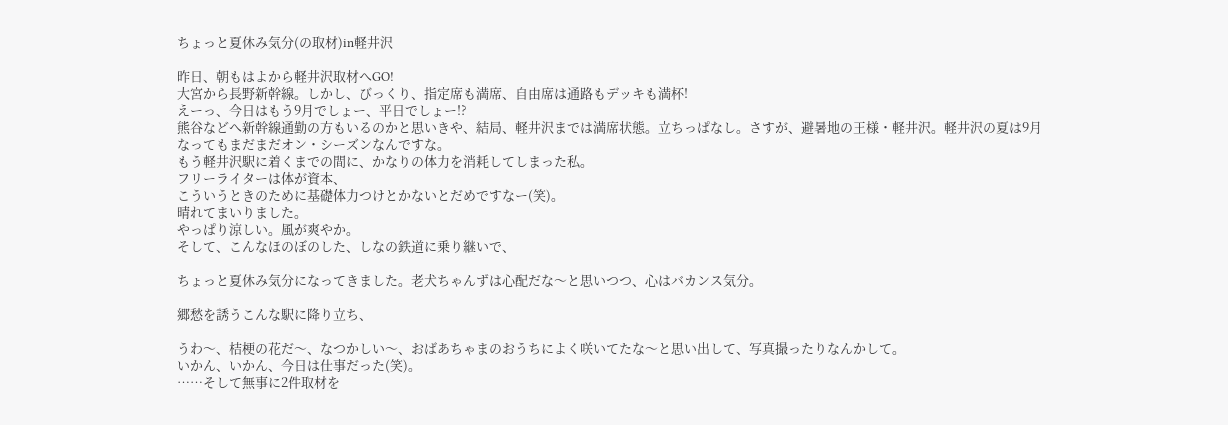ちょっと夏休み気分(の取材)in軽井沢

昨日、朝もはよから軽井沢取材へGO!
大宮から長野新幹線。しかし、びっくり、指定席も満席、自由席は通路もデッキも満杯!
えーっ、今日はもう9月でしょー、平日でしょー!?
熊谷などへ新幹線通勤の方もいるのかと思いきや、結局、軽井沢までは満席状態。立ちっぱなし。さすが、避暑地の王様・軽井沢。軽井沢の夏は9月なってもまだまだオン・シーズンなんですな。
もう軽井沢駅に着くまでの間に、かなりの体力を消耗してしまった私。
フリーライターは体が資本、
こういうときのために基礎体力つけとかないとだめですなー(笑)。
晴れてまいりました。
やっぱり涼しい。風が爽やか。
そして、こんなほのぼのした、しなの鉄道に乗り継いで、

ちょっと夏休み気分になってきました。老犬ちゃんずは心配だな〜と思いつつ、心はバカンス気分。

郷愁を誘うこんな駅に降り立ち、

うわ〜、桔梗の花だ〜、なつかしい〜、おばあちゃまのおうちによく咲いてたな〜と思い出して、写真撮ったりなんかして。
いかん、いかん、今日は仕事だった(笑)。
……そして無事に2件取材を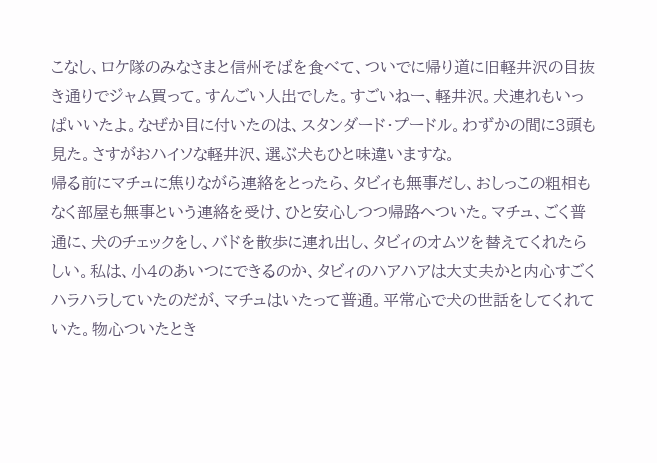こなし、ロケ隊のみなさまと信州そばを食べて、ついでに帰り道に旧軽井沢の目抜き通りでジャム買って。すんごい人出でした。すごいねー、軽井沢。犬連れもいっぱいいたよ。なぜか目に付いたのは、スタンダード・プードル。わずかの間に3頭も見た。さすがおハイソな軽井沢、選ぶ犬もひと味違いますな。
帰る前にマチュに焦りながら連絡をとったら、タビィも無事だし、おしっこの粗相もなく部屋も無事という連絡を受け、ひと安心しつつ帰路へついた。マチュ、ごく普通に、犬のチェックをし、バドを散歩に連れ出し、タビィのオムツを替えてくれたらしい。私は、小4のあいつにできるのか、タビィのハアハアは大丈夫かと内心すごくハラハラしていたのだが、マチュはいたって普通。平常心で犬の世話をしてくれていた。物心ついたとき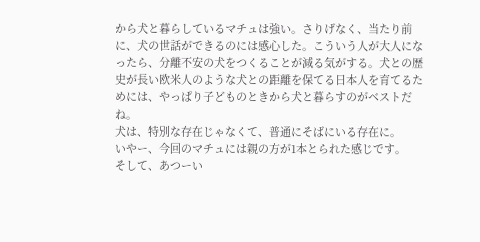から犬と暮らしているマチュは強い。さりげなく、当たり前に、犬の世話ができるのには感心した。こういう人が大人になったら、分離不安の犬をつくることが減る気がする。犬との歴史が長い欧米人のような犬との距離を保てる日本人を育てるためには、やっぱり子どものときから犬と暮らすのがベストだね。
犬は、特別な存在じゃなくて、普通にそばにいる存在に。
いやー、今回のマチュには親の方が1本とられた感じです。
そして、あつーい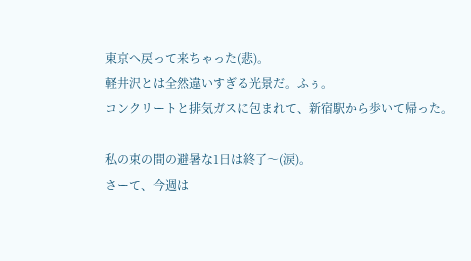東京へ戻って来ちゃった(悲)。
軽井沢とは全然違いすぎる光景だ。ふぅ。
コンクリートと排気ガスに包まれて、新宿駅から歩いて帰った。

私の束の間の避暑な1日は終了〜(涙)。
さーて、今週は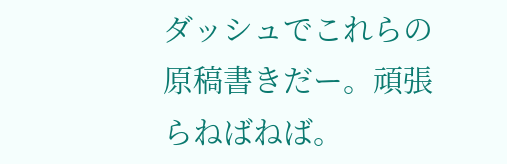ダッシュでこれらの原稿書きだー。頑張らねばねば。